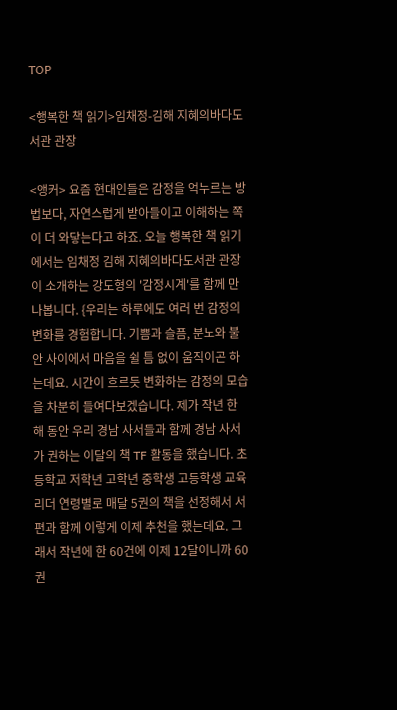TOP

<행복한 책 읽기>임채정-김해 지혜의바다도서관 관장

<앵커> 요즘 현대인들은 감정을 억누르는 방법보다, 자연스럽게 받아들이고 이해하는 쪽이 더 와닿는다고 하죠. 오늘 행복한 책 읽기에서는 임채정 김해 지혜의바다도서관 관장이 소개하는 강도형의 '감정시계'를 함께 만나봅니다. {우리는 하루에도 여러 번 감정의 변화를 경험합니다. 기쁨과 슬픔, 분노와 불안 사이에서 마음을 쉴 틈 없이 움직이곤 하는데요. 시간이 흐르듯 변화하는 감정의 모습을 차분히 들여다보겠습니다. 제가 작년 한 해 동안 우리 경남 사서들과 함께 경남 사서가 권하는 이달의 책 TF 활동을 했습니다. 초등학교 저학년 고학년 중학생 고등학생 교육 리더 연령별로 매달 5권의 책을 선정해서 서편과 함께 이렇게 이제 추천을 했는데요. 그래서 작년에 한 60건에 이제 12달이니까 60권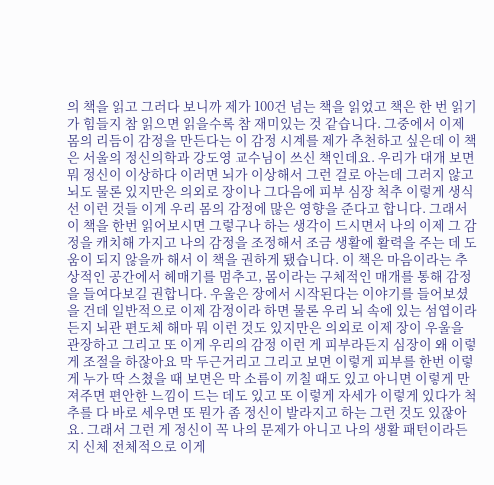의 책을 읽고 그러다 보니까 제가 100건 넘는 책을 읽었고 책은 한 번 읽기가 힘들지 참 읽으면 읽을수록 참 재미있는 것 같습니다. 그중에서 이제 몸의 리듬이 감정을 만든다는 이 감정 시계를 제가 추천하고 싶은데 이 책은 서울의 정신의학과 강도영 교수님이 쓰신 책인데요. 우리가 대개 보면 뭐 정신이 이상하다 이러면 뇌가 이상해서 그런 걸로 아는데 그러지 않고 뇌도 물론 있지만은 의외로 장이나 그다음에 피부 심장 척추 이렇게 생식선 이런 것들 이게 우리 몸의 감정에 많은 영향을 준다고 합니다. 그래서 이 책을 한번 읽어보시면 그렇구나 하는 생각이 드시면서 나의 이제 그 감정을 캐치해 가지고 나의 감정을 조정해서 조금 생활에 활력을 주는 데 도움이 되지 않을까 해서 이 책을 권하게 됐습니다. 이 책은 마음이라는 추상적인 공간에서 헤매기를 멈추고, 몸이라는 구체적인 매개를 통해 감정을 들여다보길 권합니다. 우울은 장에서 시작된다는 이야기를 들어보셨을 건데 일반적으로 이제 감정이라 하면 물론 우리 뇌 속에 있는 섬엽이라든지 뇌관 편도체 해마 뭐 이런 것도 있지만은 의외로 이제 장이 우울을 관장하고 그리고 또 이게 우리의 감정 이런 게 피부라든지 심장이 왜 이렇게 조절을 하잖아요 막 두근거리고 그리고 보면 이렇게 피부를 한번 이렇게 누가 딱 스쳤을 때 보면은 막 소름이 끼칠 때도 있고 아니면 이렇게 만져주면 편안한 느낌이 드는 데도 있고 또 이렇게 자세가 이렇게 있다가 척추를 다 바로 세우면 또 뭔가 좀 정신이 발라지고 하는 그런 것도 있잖아요. 그래서 그런 게 정신이 꼭 나의 문제가 아니고 나의 생활 패턴이라든지 신체 전체적으로 이게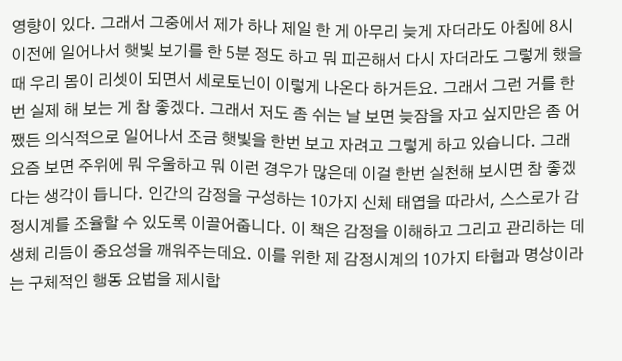영향이 있다. 그래서 그중에서 제가 하나 제일 한 게 아무리 늦게 자더라도 아침에 8시 이전에 일어나서 햇빛 보기를 한 5분 정도 하고 뭐 피곤해서 다시 자더라도 그렇게 했을 때 우리 몸이 리셋이 되면서 세로토닌이 이렇게 나온다 하거든요. 그래서 그런 거를 한번 실제 해 보는 게 참 좋겠다. 그래서 저도 좀 쉬는 날 보면 늦잠을 자고 싶지만은 좀 어쨌든 의식적으로 일어나서 조금 햇빛을 한번 보고 자려고 그렇게 하고 있습니다. 그래 요즘 보면 주위에 뭐 우울하고 뭐 이런 경우가 많은데 이걸 한번 실천해 보시면 참 좋겠다는 생각이 듭니다. 인간의 감정을 구성하는 10가지 신체 태엽을 따라서, 스스로가 감정시계를 조율할 수 있도록 이끌어줍니다. 이 책은 감정을 이해하고 그리고 관리하는 데 생체 리듬이 중요성을 깨워주는데요. 이를 위한 제 감정시계의 10가지 타협과 명상이라는 구체적인 행동 요법을 제시합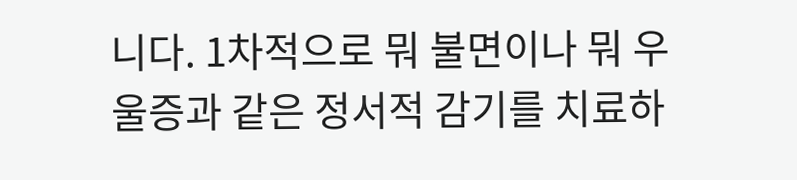니다. 1차적으로 뭐 불면이나 뭐 우울증과 같은 정서적 감기를 치료하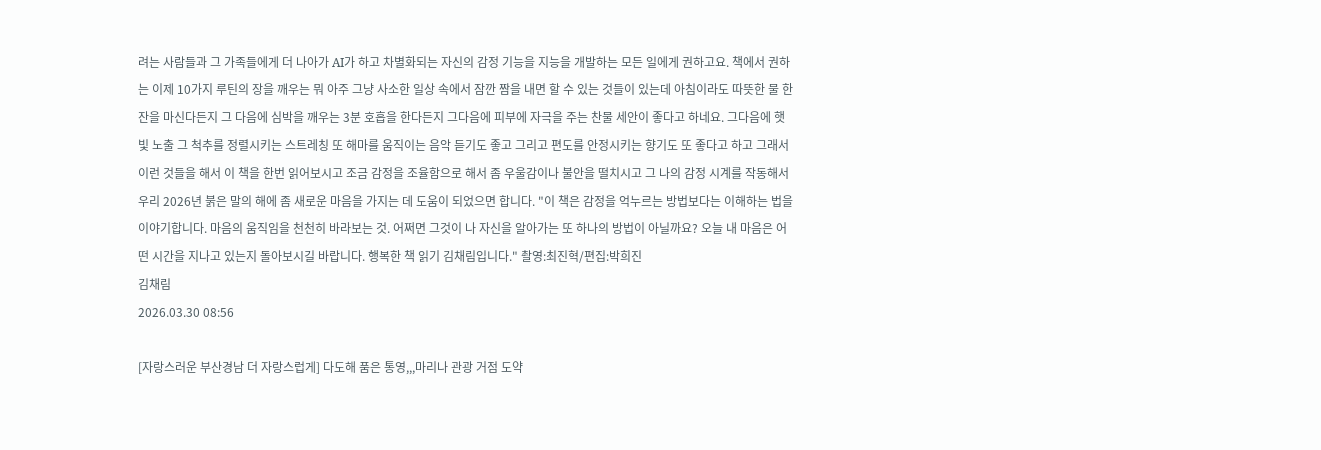려는 사람들과 그 가족들에게 더 나아가 AI가 하고 차별화되는 자신의 감정 기능을 지능을 개발하는 모든 일에게 권하고요. 책에서 권하는 이제 10가지 루틴의 장을 깨우는 뭐 아주 그냥 사소한 일상 속에서 잠깐 짬을 내면 할 수 있는 것들이 있는데 아침이라도 따뜻한 물 한 잔을 마신다든지 그 다음에 심박을 깨우는 3분 호흡을 한다든지 그다음에 피부에 자극을 주는 찬물 세안이 좋다고 하네요. 그다음에 햇빛 노출 그 척추를 정렬시키는 스트레칭 또 해마를 움직이는 음악 듣기도 좋고 그리고 편도를 안정시키는 향기도 또 좋다고 하고 그래서 이런 것들을 해서 이 책을 한번 읽어보시고 조금 감정을 조율함으로 해서 좀 우울감이나 불안을 떨치시고 그 나의 감정 시계를 작동해서 우리 2026년 붉은 말의 해에 좀 새로운 마음을 가지는 데 도움이 되었으면 합니다. "이 책은 감정을 억누르는 방법보다는 이해하는 법을 이야기합니다. 마음의 움직임을 천천히 바라보는 것. 어쩌면 그것이 나 자신을 알아가는 또 하나의 방법이 아닐까요? 오늘 내 마음은 어떤 시간을 지나고 있는지 돌아보시길 바랍니다. 행복한 책 읽기 김채림입니다." 촬영:최진혁/편집:박희진
김채림
2026.03.30 08:56

[자랑스러운 부산경남 더 자랑스럽게] 다도해 품은 통영,,,마리나 관광 거점 도약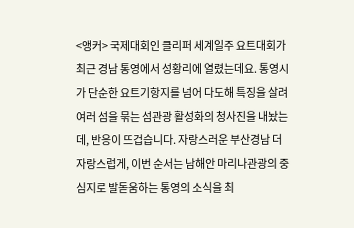<앵커> 국제대회인 클리퍼 세계일주 요트대회가 최근 경남 통영에서 성황리에 열렸는데요. 통영시가 단순한 요트기항지를 넘어 다도해 특징을 살려 여러 섬을 묶는 섬관광 활성화의 청사진을 내놨는데, 반응이 뜨겁습니다. 자랑스러운 부산경남 더 자랑스럽게, 이번 순서는 남해안 마리나관광의 중심지로 발돋움하는 통영의 소식을 최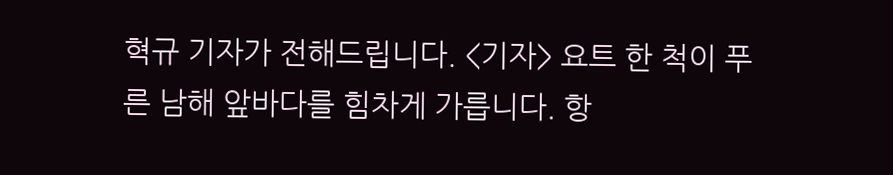혁규 기자가 전해드립니다. <기자> 요트 한 척이 푸른 남해 앞바다를 힘차게 가릅니다. 항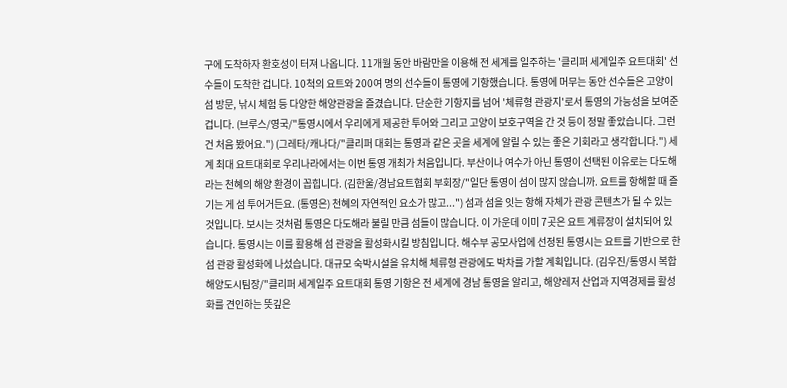구에 도착하자 환호성이 터져 나옵니다. 11개월 동안 바람만을 이용해 전 세계를 일주하는 '클리퍼 세계일주 요트대회' 선수들이 도착한 겁니다. 10척의 요트와 200여 명의 선수들이 통영에 기항했습니다. 통영에 머무는 동안 선수들은 고양이섬 방문, 낚시 체험 등 다양한 해양관광을 즐겼습니다. 단순한 기항지를 넘어 '체류형 관광지'로서 통영의 가능성을 보여준 겁니다. (브루스/영국/"통영시에서 우리에게 제공한 투어와 그리고 고양이 보호구역을 간 것 등이 정말 좋았습니다. 그런 건 처음 봤어요.") (그레타/캐나다/"클리퍼 대회는 통영과 같은 곳을 세계에 알릴 수 있는 좋은 기회라고 생각합니다.") 세계 최대 요트대회로 우리나라에서는 이번 통영 개최가 처음입니다. 부산이나 여수가 아닌 통영이 선택된 이유로는 다도해라는 천혜의 해양 환경이 꼽힙니다. (김한울/경남요트협회 부회장/"일단 통영이 섬이 많지 않습니까. 요트를 항해할 때 즐기는 게 섬 투어거든요. (통영은) 천혜의 자연적인 요소가 많고...") 섬과 섬을 잇는 항해 자체가 관광 콘텐츠가 될 수 있는 것입니다. 보시는 것처럼 통영은 다도해라 불릴 만큼 섬들이 많습니다. 이 가운데 이미 7곳은 요트 계류장이 설치되어 있습니다. 통영시는 이를 활용해 섬 관광을 활성화시킬 방침입니다. 해수부 공모사업에 선정된 통영시는 요트를 기반으로 한 섬 관광 활성화에 나섰습니다. 대규모 숙박시설을 유치해 체류형 관광에도 박차를 가할 계획입니다. (김우진/통영시 복합해양도시팀장/"클리퍼 세계일주 요트대회 통영 기항은 전 세계에 경남 통영을 알리고, 해양레저 산업과 지역경제를 활성화를 견인하는 뜻깊은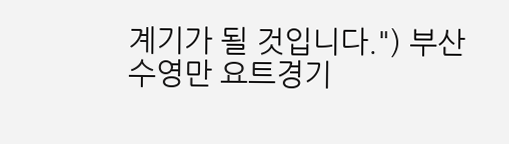계기가 될 것입니다.") 부산 수영만 요트경기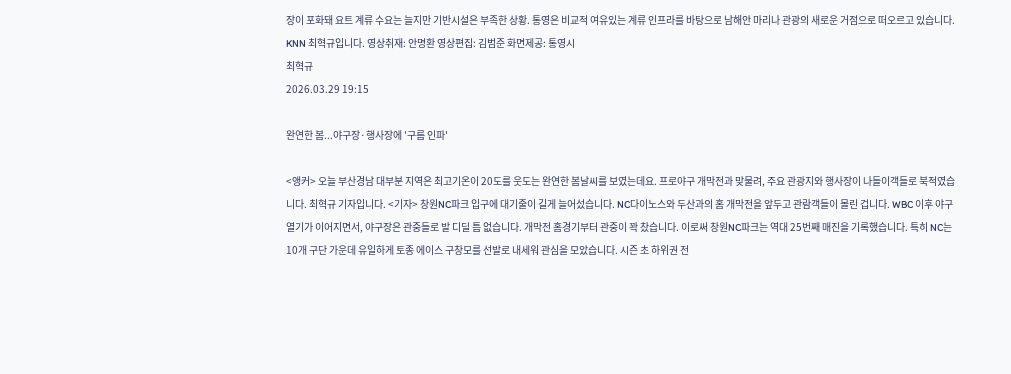장이 포화돼 요트 계류 수요는 늘지만 기반시설은 부족한 상황. 통영은 비교적 여유있는 계류 인프라를 바탕으로 남해안 마리나 관광의 새로운 거점으로 떠오르고 있습니다. KNN 최혁규입니다. 영상취재: 안명환 영상편집: 김범준 화면제공: 통영시
최혁규
2026.03.29 19:15

완연한 봄...야구장·행사장에 '구름 인파'

<앵커> 오늘 부산경남 대부분 지역은 최고기온이 20도를 웃도는 완연한 봄날씨를 보였는데요. 프로야구 개막전과 맞물려, 주요 관광지와 행사장이 나들이객들로 북적였습니다. 최혁규 기자입니다. <기자> 창원NC파크 입구에 대기줄이 길게 늘어섰습니다. NC다이노스와 두산과의 홈 개막전을 앞두고 관람객들이 몰린 겁니다. WBC 이후 야구열기가 이어지면서, 야구장은 관중들로 발 디딜 틈 없습니다. 개막전 홈경기부터 관중이 꽉 찼습니다. 이로써 창원NC파크는 역대 25번째 매진을 기록했습니다. 특히 NC는 10개 구단 가운데 유일하게 토종 에이스 구창모를 선발로 내세워 관심을 모았습니다. 시즌 초 하위권 전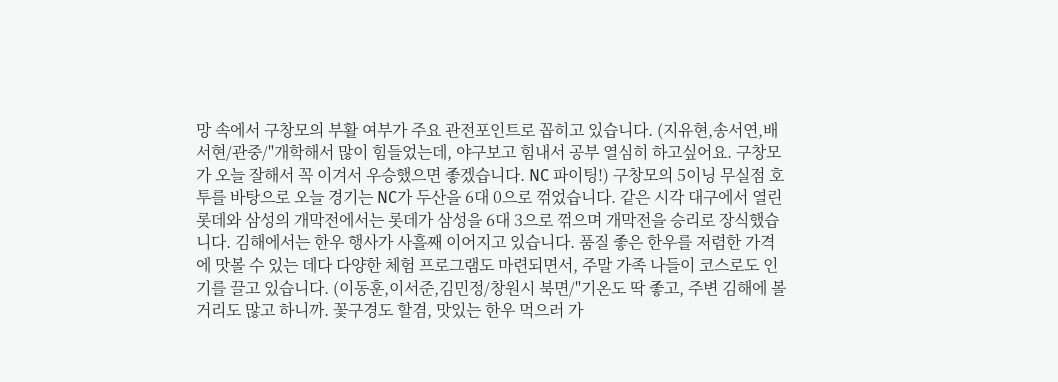망 속에서 구창모의 부활 여부가 주요 관전포인트로 꼽히고 있습니다. (지유현,송서연,배서현/관중/"개학해서 많이 힘들었는데, 야구보고 힘내서 공부 열심히 하고싶어요. 구창모가 오늘 잘해서 꼭 이겨서 우승했으면 좋겠습니다. NC 파이팅!) 구창모의 5이닝 무실점 호투를 바탕으로 오늘 경기는 NC가 두산을 6대 0으로 꺾었습니다. 같은 시각 대구에서 열린 롯데와 삼성의 개막전에서는 롯데가 삼성을 6대 3으로 꺾으며 개막전을 승리로 장식했습니다. 김해에서는 한우 행사가 사흘째 이어지고 있습니다. 품질 좋은 한우를 저렴한 가격에 맛볼 수 있는 데다 다양한 체험 프로그램도 마련되면서, 주말 가족 나들이 코스로도 인기를 끌고 있습니다. (이동훈,이서준,김민정/창원시 북면/"기온도 딱 좋고, 주변 김해에 볼거리도 많고 하니까. 꽃구경도 할겸, 맛있는 한우 먹으러 가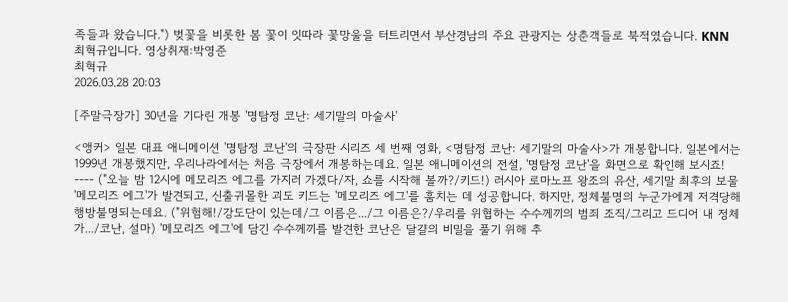족들과 왔습니다.") 벚꽃을 비롯한 봄 꽃이 잇따라 꽃망울을 터트리면서 부산경남의 주요 관광지는 상춘객들로 북적였습니다. KNN 최혁규입니다. 영상취재:박영준
최혁규
2026.03.28 20:03

[주말극장가] 30년을 기다린 개봉 '명탐정 코난: 세기말의 마술사'

<앵커> 일본 대표 애니메이션 '명탐정 코난'의 극장판 시리즈 세 번째 영화, <명탐정 코난: 세기말의 마술사>가 개봉합니다. 일본에서는 1999년 개봉했지만, 우리나라에서는 처음 극장에서 개봉하는데요. 일본 애니메이션의 전설, '명탐정 코난'을 화면으로 확인해 보시죠! ---- ("오늘 밤 12시에 메모리즈 에그를 가지러 가겠다/자, 쇼를 시작해 볼까?/키드!) 러시아 로마노프 왕조의 유산, 세기말 최후의 보물 '메모리즈 에그'가 발견되고, 신출귀몰한 괴도 키드는 '메모리즈 에그'를 훔치는 데 성공합니다. 하지만, 정체불명의 누군가에게 저격당해 행방불명되는데요. ("위험해!/강도단이 있는데/그 이름은.../그 이름은?/우리를 위협하는 수수께끼의 범죄 조직/그리고 드디어 내 정체가.../코난, 설마) '메모리즈 에그'에 담긴 수수께끼를 발견한 코난은 달걀의 비밀을 풀기 위해 추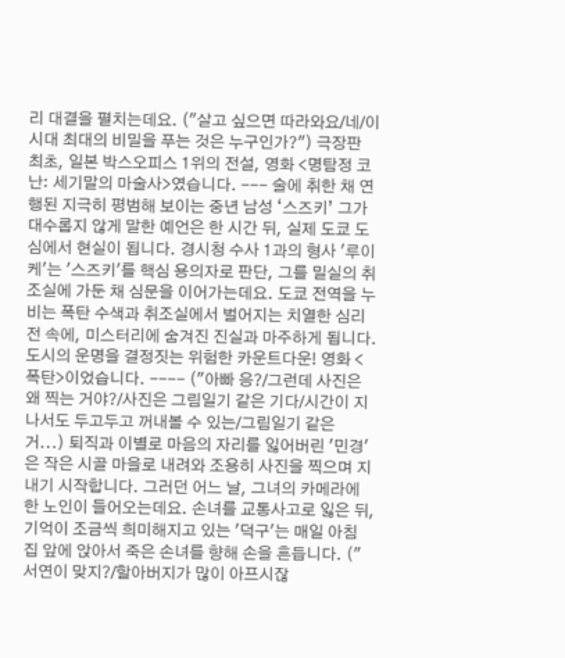리 대결을 펼치는데요. ("살고 싶으면 따라와요/네/이 시대 최대의 비밀을 푸는 것은 누구인가?") 극장판 최초, 일본 박스오피스 1위의 전설, 영화 <명탐정 코난: 세기말의 마술사>였습니다. --- 술에 취한 채 연행된 지극히 평범해 보이는 중년 남성 ‘스즈키’ 그가 대수롭지 않게 말한 예언은 한 시간 뒤, 실제 도쿄 도심에서 현실이 됩니다. 경시청 수사 1과의 형사 '루이케'는 '스즈키'를 핵심 용의자로 판단, 그를 밀실의 취조실에 가둔 채 심문을 이어가는데요. 도쿄 전역을 누비는 폭탄 수색과 취조실에서 벌어지는 치열한 심리전 속에, 미스터리에 숨겨진 진실과 마주하게 됩니다. 도시의 운명을 결정짓는 위험한 카운트다운! 영화 <폭탄>이었습니다. ---- ("아빠 응?/그런데 사진은 왜 찍는 거야?/사진은 그림일기 같은 기다/시간이 지나서도 두고두고 꺼내볼 수 있는/그림일기 같은 거...) 퇴직과 이별로 마음의 자리를 잃어버린 '민경'은 작은 시골 마을로 내려와 조용히 사진을 찍으며 지내기 시작합니다. 그러던 어느 날, 그녀의 카메라에 한 노인이 들어오는데요. 손녀를 교통사고로 잃은 뒤, 기억이 조금씩 희미해지고 있는 '덕구'는 매일 아침 집 앞에 앉아서 죽은 손녀를 향해 손을 흔듭니다. ("서연이 맞지?/할아버지가 많이 아프시잖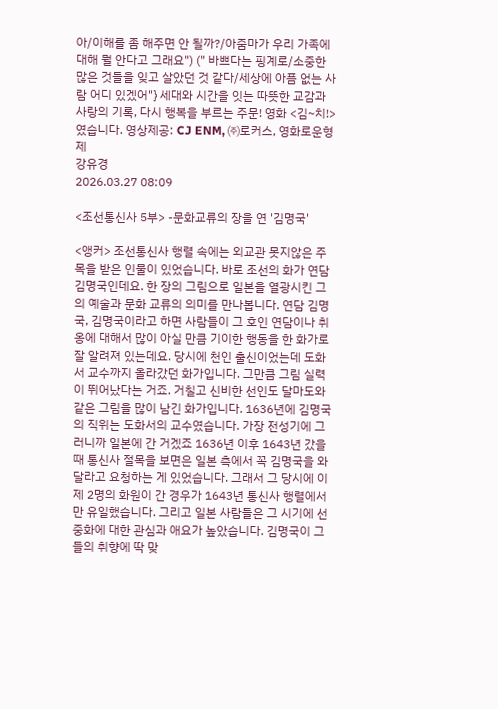아/이해를 좀 해주면 안 될까?/아줌마가 우리 가족에 대해 뭘 안다고 그래요") (" 바쁘다는 핑계로/소중한 많은 것들을 잊고 살았던 것 같다/세상에 아픔 없는 사람 어디 있겠어"} 세대와 시간을 잇는 따뜻한 교감과 사랑의 기록, 다시 행복을 부르는 주문! 영화 <김~치!>였습니다. 영상제공: CJ ENM, ㈜로커스, 영화로운형제
강유경
2026.03.27 08:09

<조선통신사 5부> -문화교류의 장을 연 '김명국'

<앵커> 조선통신사 행렬 속에는 외교관 못지않은 주목을 받은 인물이 있었습니다. 바로 조선의 화가 연담 김명국인데요. 한 장의 그림으로 일본을 열광시킨 그의 예술과 문화 교류의 의미를 만나봅니다. 연담 김명국, 김명국이라고 하면 사람들이 그 호인 연담이나 취옹에 대해서 많이 아실 만큼 기이한 행동을 한 화가로 잘 알려져 있는데요. 당시에 천인 출신이었는데 도화서 교수까지 올라갔던 화가입니다. 그만큼 그림 실력이 뛰어났다는 거죠. 거칠고 신비한 선인도 달마도와 같은 그림을 많이 남긴 화가입니다. 1636년에 김명국의 직위는 도화서의 교수였습니다. 가장 전성기에 그러니까 일본에 간 거겠죠 1636년 이후 1643년 갔을 때 통신사 절목을 보면은 일본 측에서 꼭 김명국을 와달라고 요청하는 게 있었습니다. 그래서 그 당시에 이제 2명의 화원이 간 경우가 1643년 통신사 행렬에서만 유일했습니다. 그리고 일본 사람들은 그 시기에 선중화에 대한 관심과 애요가 높았습니다. 김명국이 그들의 취향에 딱 맞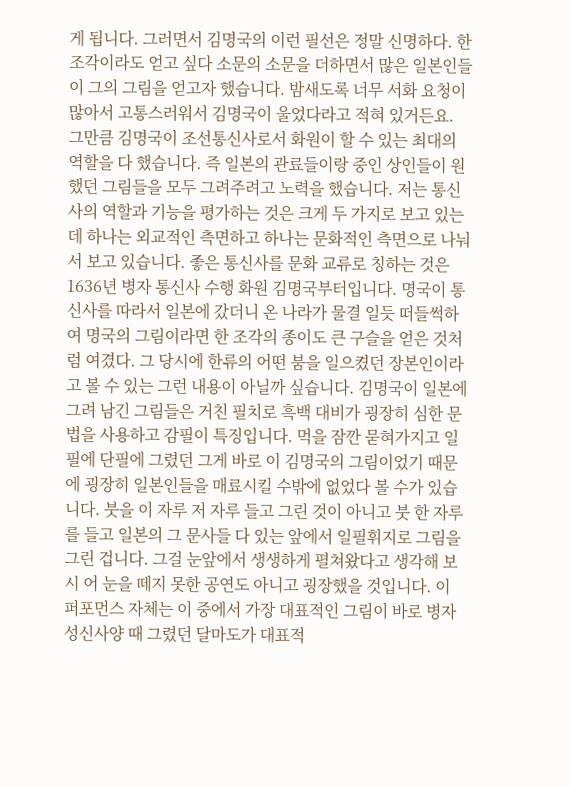게 됩니다. 그러면서 김명국의 이런 필선은 정말 신명하다. 한 조각이라도 얻고 싶다 소문의 소문을 더하면서 많은 일본인들이 그의 그림을 얻고자 했습니다. 밤새도록 너무 서화 요청이 많아서 고통스러워서 김명국이 울었다라고 적혀 있거든요. 그만큼 김명국이 조선통신사로서 화원이 할 수 있는 최대의 역할을 다 했습니다. 즉 일본의 관료들이랑 중인 상인들이 원했던 그림들을 모두 그려주려고 노력을 했습니다. 저는 통신사의 역할과 기능을 평가하는 것은 크게 두 가지로 보고 있는데 하나는 외교적인 측면하고 하나는 문화적인 측면으로 나눠서 보고 있습니다. 좋은 통신사를 문화 교류로 칭하는 것은 1636년 병자 통신사 수행 화원 김명국부터입니다. 명국이 통신사를 따라서 일본에 갔더니 온 나라가 물결 일듯 떠들썩하여 명국의 그림이라면 한 조각의 종이도 큰 구슬을 얻은 것처럼 여겼다. 그 당시에 한류의 어떤 붐을 일으켰던 장본인이라고 볼 수 있는 그런 내용이 아닐까 싶습니다. 김명국이 일본에 그려 남긴 그림들은 거친 필치로 흑백 대비가 굉장히 심한 문법을 사용하고 감필이 특징입니다. 먹을 잠깐 묻혀가지고 일필에 단필에 그렸던 그게 바로 이 김명국의 그림이었기 때문에 굉장히 일본인들을 매료시킬 수밖에 없었다 볼 수가 있습니다. 붓을 이 자루 저 자루 들고 그린 것이 아니고 붓 한 자루를 들고 일본의 그 문사들 다 있는 앞에서 일필휘지로 그림을 그린 겁니다. 그걸 눈앞에서 생생하게 펼쳐왔다고 생각해 보시 어 눈을 떼지 못한 공연도 아니고 굉장했을 것입니다. 이 퍼포먼스 자체는 이 중에서 가장 대표적인 그림이 바로 병자 성신사양 때 그렸던 달마도가 대표적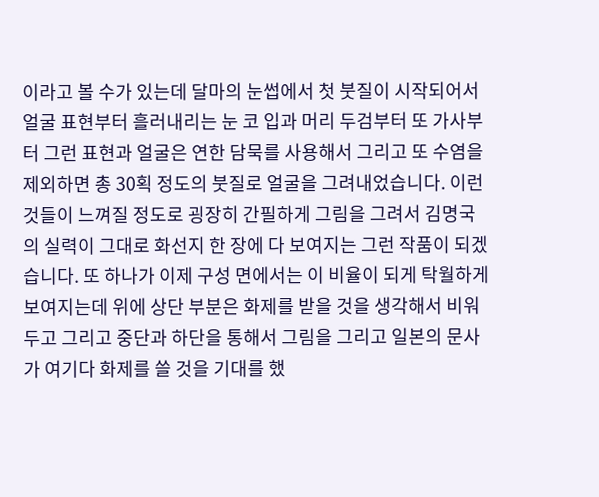이라고 볼 수가 있는데 달마의 눈썹에서 첫 붓질이 시작되어서 얼굴 표현부터 흘러내리는 눈 코 입과 머리 두검부터 또 가사부터 그런 표현과 얼굴은 연한 담묵를 사용해서 그리고 또 수염을 제외하면 총 30획 정도의 붓질로 얼굴을 그려내었습니다. 이런 것들이 느껴질 정도로 굉장히 간필하게 그림을 그려서 김명국의 실력이 그대로 화선지 한 장에 다 보여지는 그런 작품이 되겠습니다. 또 하나가 이제 구성 면에서는 이 비율이 되게 탁월하게 보여지는데 위에 상단 부분은 화제를 받을 것을 생각해서 비워두고 그리고 중단과 하단을 통해서 그림을 그리고 일본의 문사가 여기다 화제를 쓸 것을 기대를 했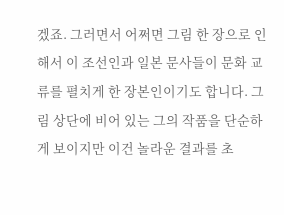겠죠. 그러면서 어쩌면 그림 한 장으로 인해서 이 조선인과 일본 문사들이 문화 교류를 펼치게 한 장본인이기도 합니다. 그림 상단에 비어 있는 그의 작품을 단순하게 보이지만 이건 놀라운 결과를 초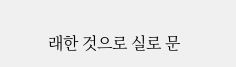래한 것으로 실로 문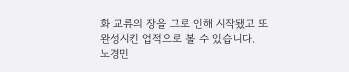화 교류의 장을 그로 인해 시작됐고 또 완성시킨 업적으로 볼 수 있습니다.
노경민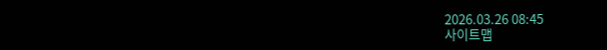2026.03.26 08:45
사이트맵